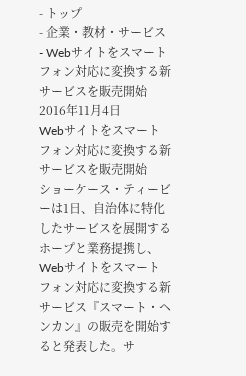- トップ
- 企業・教材・サービス
- Webサイトをスマートフォン対応に変換する新サービスを販売開始
2016年11月4日
Webサイトをスマートフォン対応に変換する新サービスを販売開始
ショーケース・ティービーは1日、自治体に特化したサービスを展開するホープと業務提携し、Webサイトをスマートフォン対応に変換する新サービス『スマート・ヘンカン』の販売を開始すると発表した。サ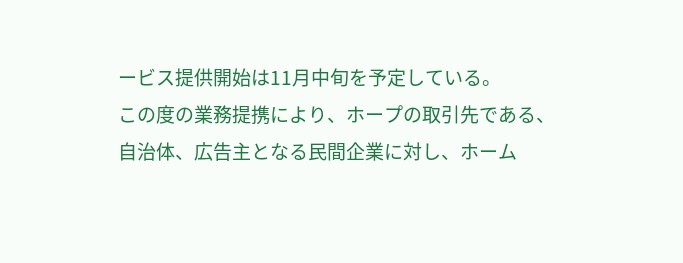ービス提供開始は11月中旬を予定している。
この度の業務提携により、ホープの取引先である、自治体、広告主となる民間企業に対し、ホーム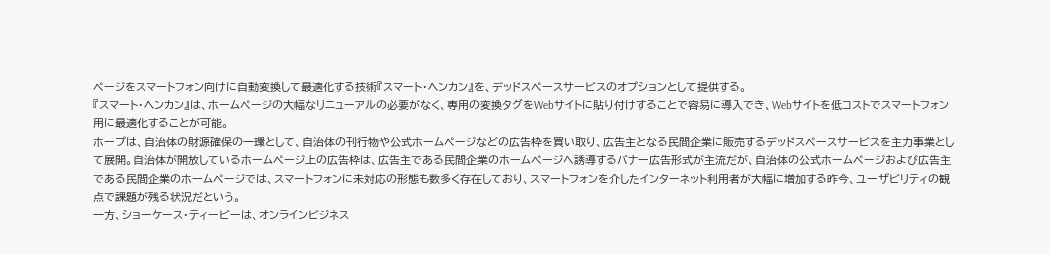ページをスマートフォン向けに自動変換して最適化する技術『スマート・ヘンカン』を、デッドスペースサービスのオプションとして提供する。
『スマート・ヘンカン』は、ホームページの大幅なリニューアルの必要がなく、専用の変換タグをWebサイトに貼り付けすることで容易に導入でき、Webサイトを低コストでスマートフォン用に最適化することが可能。
ホープは、自治体の財源確保の一環として、自治体の刊行物や公式ホームページなどの広告枠を買い取り、広告主となる民間企業に販売するデッドスペースサービスを主力事業として展開。自治体が開放しているホームページ上の広告枠は、広告主である民間企業のホームページへ誘導するバナー広告形式が主流だが、自治体の公式ホームページおよび広告主である民間企業のホームページでは、スマートフォンに未対応の形態も数多く存在しており、スマートフォンを介したインターネット利用者が大幅に増加する昨今、ユーザビリティの観点で課題が残る状況だという。
一方、ショーケース・ティービーは、オンラインビジネス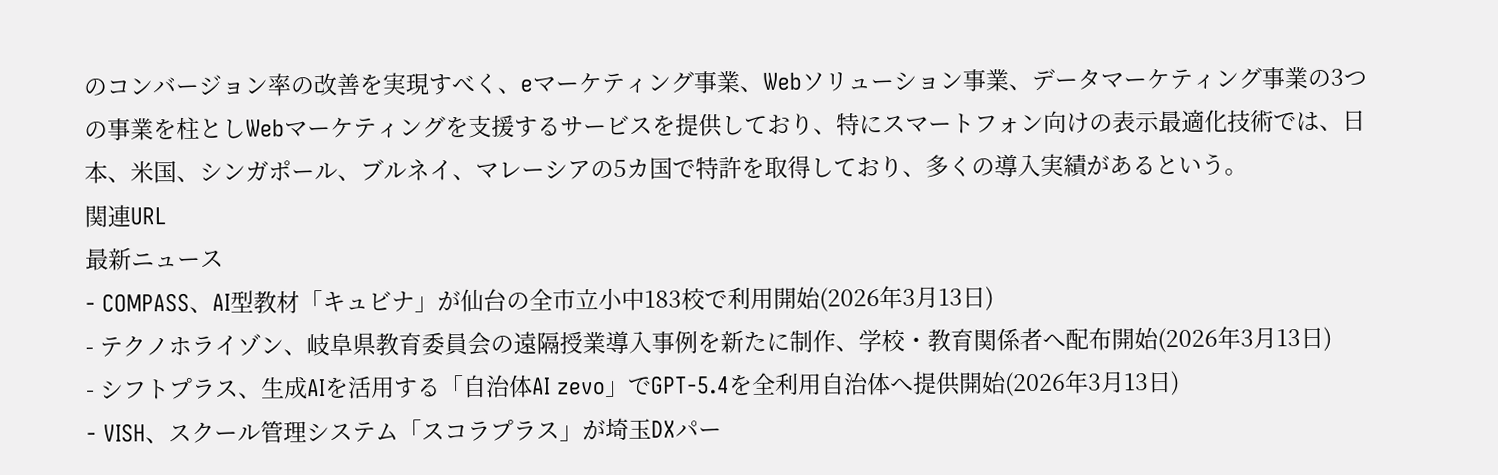のコンバージョン率の改善を実現すべく、eマーケティング事業、Webソリューション事業、データマーケティング事業の3つの事業を柱としWebマーケティングを支援するサービスを提供しており、特にスマートフォン向けの表示最適化技術では、日本、米国、シンガポール、ブルネイ、マレーシアの5カ国で特許を取得しており、多くの導入実績があるという。
関連URL
最新ニュース
- COMPASS、AI型教材「キュビナ」が仙台の全市立小中183校で利用開始(2026年3月13日)
- テクノホライゾン、岐阜県教育委員会の遠隔授業導入事例を新たに制作、学校・教育関係者へ配布開始(2026年3月13日)
- シフトプラス、生成AIを活用する「自治体AI zevo」でGPT-5.4を全利用自治体へ提供開始(2026年3月13日)
- VISH、スクール管理システム「スコラプラス」が埼玉DXパー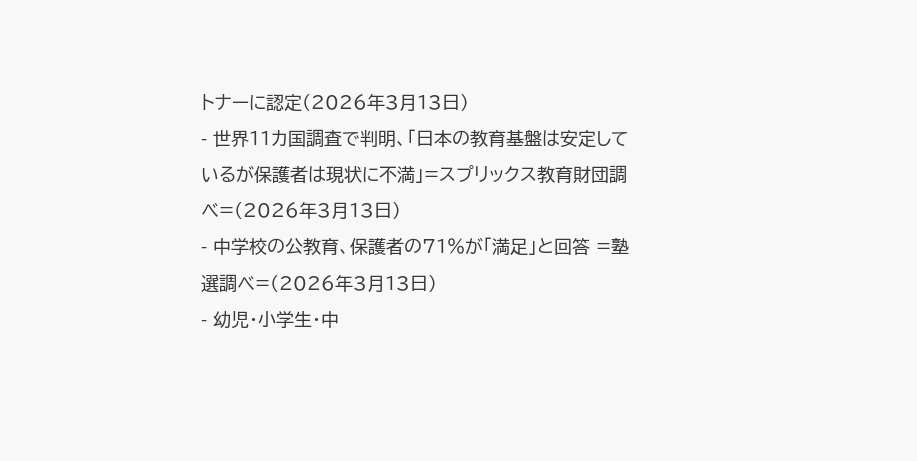トナーに認定(2026年3月13日)
- 世界11カ国調査で判明、「日本の教育基盤は安定しているが保護者は現状に不満」=スプリックス教育財団調べ=(2026年3月13日)
- 中学校の公教育、保護者の71%が「満足」と回答 =塾選調べ=(2026年3月13日)
- 幼児・小学生・中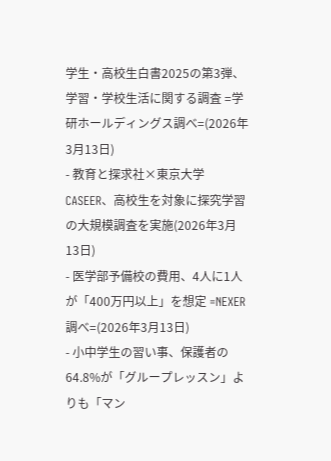学生・高校生白書2025の第3弾、学習・学校生活に関する調査 =学研ホールディングス調べ=(2026年3月13日)
- 教育と探求社×東京大学CASEER、高校生を対象に探究学習の大規模調査を実施(2026年3月13日)
- 医学部予備校の費用、4人に1人が「400万円以上」を想定 =NEXER調べ=(2026年3月13日)
- 小中学生の習い事、保護者の64.8%が「グループレッスン」よりも「マン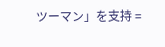ツーマン」を支持 =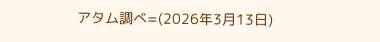アタム調べ=(2026年3月13日)